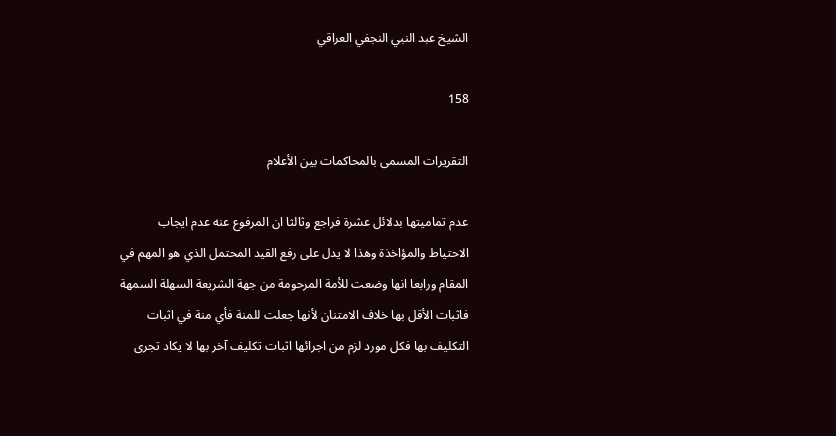الشيخ عبد النبي النجفي العراقي

158

التقريرات المسمى بالمحاكمات بين الأعلام

عدم تماميتها بدلائل عشرة فراجع وثالثا ان المرفوع عنه عدم ايجاب الاحتياط والمؤاخذة وهذا لا يدل على رفع القيد المحتمل الذي هو المهم في المقام ورابعا انها وضعت للأمة المرحومة من جهة الشريعة السهلة السمهة فاثبات الأقل بها خلاف الامتنان لأنها جعلت للمنة فأي منة في اثبات التكليف بها فكل مورد لزم من اجرائها اثبات تكليف آخر بها لا يكاد تجرى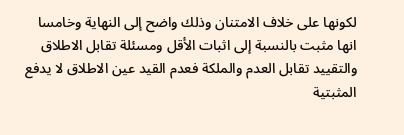لكونها على خلاف الامتنان وذلك واضح إلى النهاية وخامسا انها مثبت بالنسبة إلى اثبات الأقل ومسئلة تقابل الاطلاق والتقييد تقابل العدم والملكة فعدم القيد عين الاطلاق لا يدفع المثبتية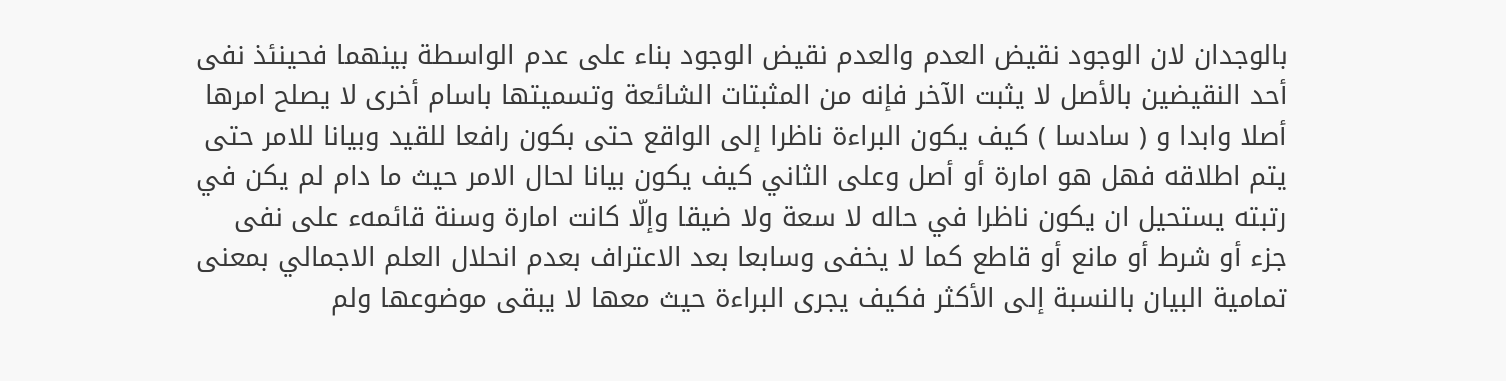بالوجدان لان الوجود نقيض العدم والعدم نقيض الوجود بناء على عدم الواسطة بينهما فحينئذ نفى أحد النقيضين بالأصل لا يثبت الآخر فإنه من المثبتات الشائعة وتسميتها باسام أخرى لا يصلح امرها أصلا وابدا و ( سادسا ) كيف يكون البراءة ناظرا إلى الواقع حتى بكون رافعا للقيد وبيانا للامر حتى يتم اطلاقه فهل هو امارة أو أصل وعلى الثاني كيف يكون بيانا لحال الامر حيث ما دام لم يكن في رتبته يستحيل ان يكون ناظرا في حاله لا سعة ولا ضيقا وإلّا كانت امارة وسنة قائمهء على نفى جزء أو شرط أو مانع أو قاطع كما لا يخفى وسابعا بعد الاعتراف بعدم انحلال العلم الاجمالي بمعنى تمامية البيان بالنسبة إلى الأكثر فكيف يجرى البراءة حيث معها لا يبقى موضوعها ولم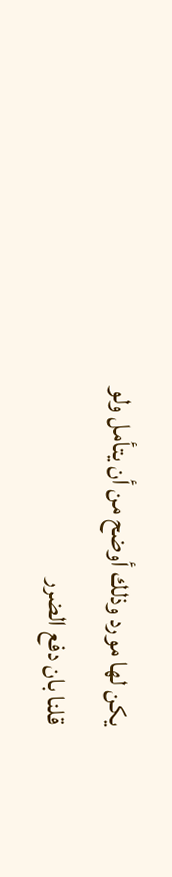يكن لها مورد وذلك أوضح من أن يتأمل ولو قلنا بان دفع الضرر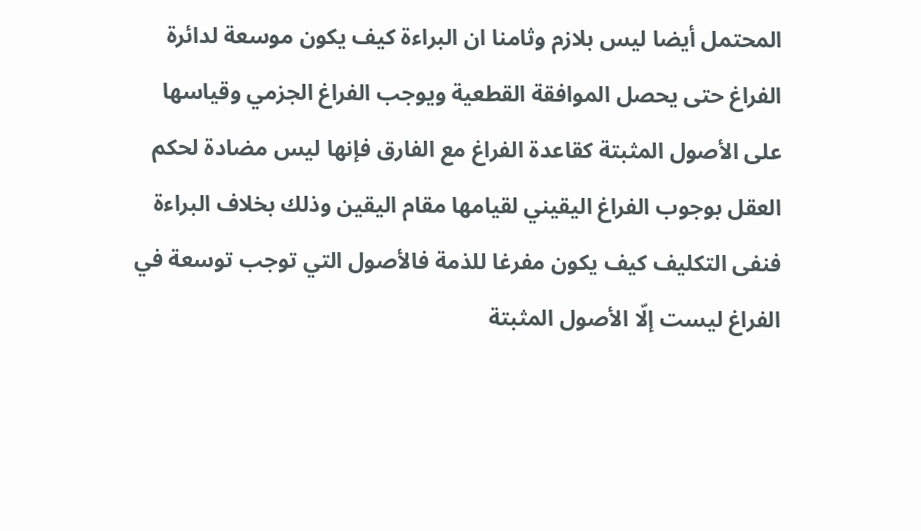المحتمل أيضا ليس بلازم وثامنا ان البراءة كيف يكون موسعة لدائرة الفراغ حتى يحصل الموافقة القطعية ويوجب الفراغ الجزمي وقياسها على الأصول المثبتة كقاعدة الفراغ مع الفارق فإنها ليس مضادة لحكم العقل بوجوب الفراغ اليقيني لقيامها مقام اليقين وذلك بخلاف البراءة فنفى التكليف كيف يكون مفرغا للذمة فالأصول التي توجب توسعة في الفراغ ليست إلّا الأصول المثبتة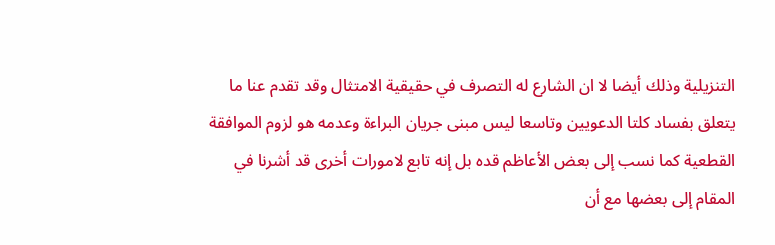التنزيلية وذلك أيضا لا ان الشارع له التصرف في حقيقية الامتثال وقد تقدم عنا ما يتعلق بفساد كلتا الدعويين وتاسعا ليس مبنى جريان البراءة وعدمه هو لزوم الموافقة القطعية كما نسب إلى بعض الأعاظم قده بل إنه تابع لامورات أخرى قد أشرنا في المقام إلى بعضها مع أن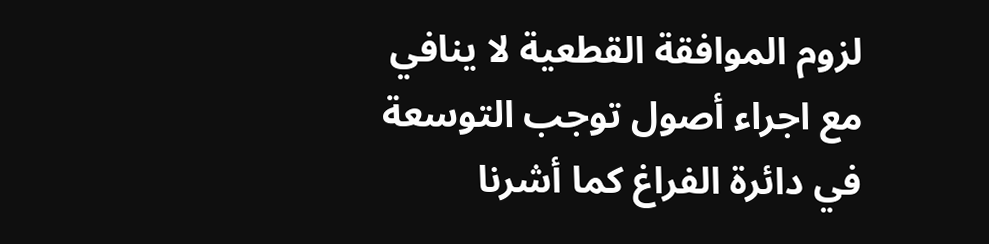لزوم الموافقة القطعية لا ينافي مع اجراء أصول توجب التوسعة في دائرة الفراغ كما أشرنا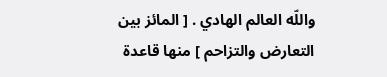واللّه العالم الهادي . [ المائز بين التعارض والتزاحم ] منها قاعدة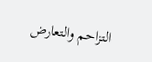التزاحم والتعارض